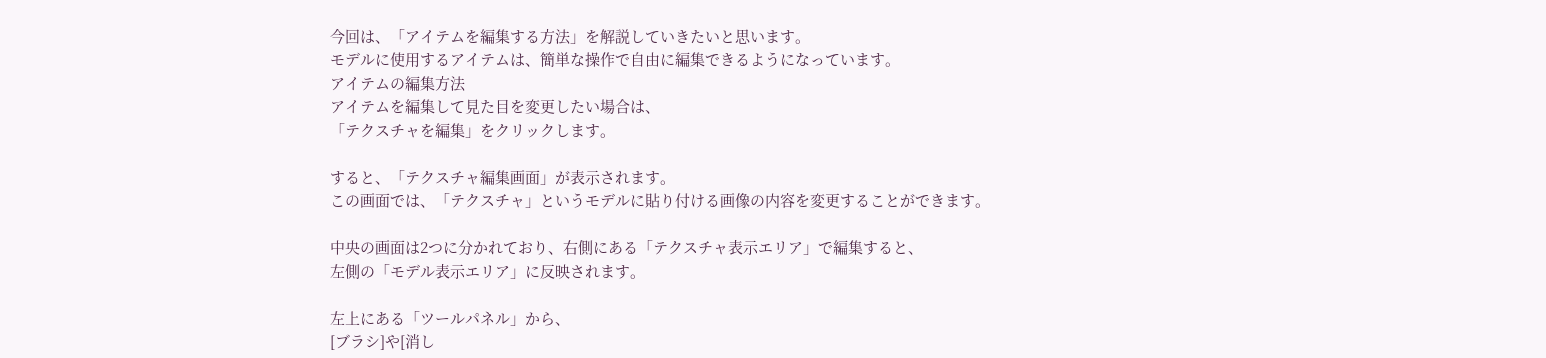今回は、「アイテムを編集する方法」を解説していきたいと思います。
モデルに使用するアイテムは、簡単な操作で自由に編集できるようになっています。
アイテムの編集方法
アイテムを編集して見た目を変更したい場合は、
「テクスチャを編集」をクリックします。

すると、「テクスチャ編集画面」が表示されます。
この画面では、「テクスチャ」というモデルに貼り付ける画像の内容を変更することができます。

中央の画面は2つに分かれており、右側にある「テクスチャ表示エリア」で編集すると、
左側の「モデル表示エリア」に反映されます。

左上にある「ツールパネル」から、
[ブラシ]や[消し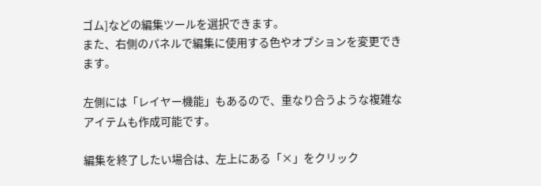ゴム]などの編集ツールを選択できます。
また、右側のパネルで編集に使用する色やオプションを変更できます。

左側には「レイヤー機能」もあるので、重なり合うような複雑なアイテムも作成可能です。

編集を終了したい場合は、左上にある「×」をクリック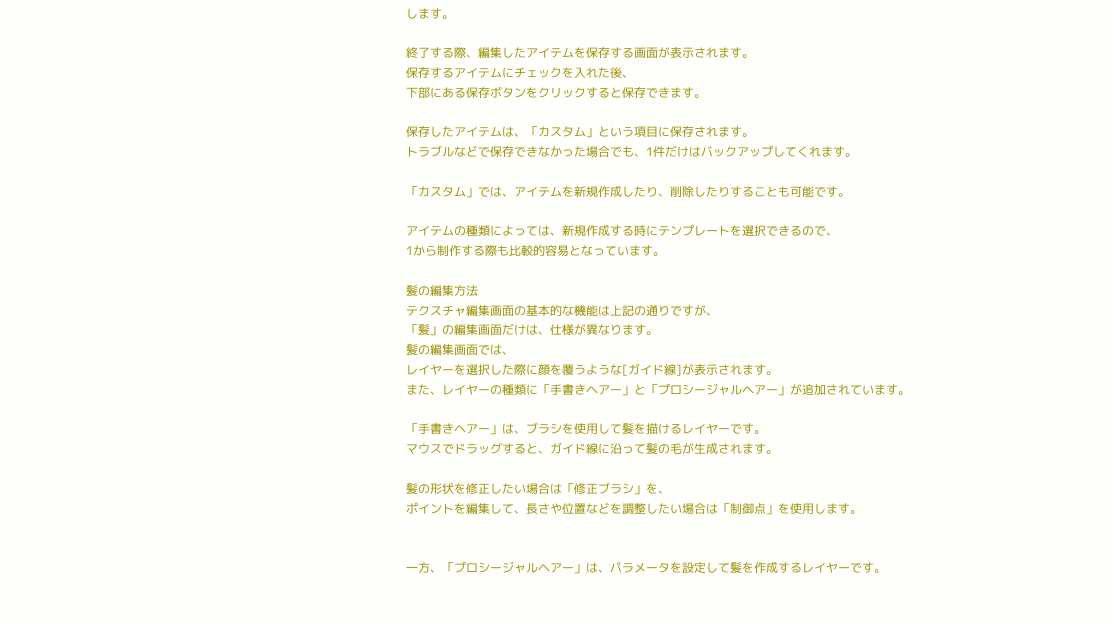します。

終了する際、編集したアイテムを保存する画面が表示されます。
保存するアイテムにチェックを入れた後、
下部にある保存ボタンをクリックすると保存できます。

保存したアイテムは、「カスタム」という項目に保存されます。
トラブルなどで保存できなかった場合でも、1件だけはバックアップしてくれます。

「カスタム」では、アイテムを新規作成したり、削除したりすることも可能です。

アイテムの種類によっては、新規作成する時にテンプレートを選択できるので、
1から制作する際も比較的容易となっています。

髪の編集方法
テクスチャ編集画面の基本的な機能は上記の通りですが、
「髪」の編集画面だけは、仕様が異なります。
髪の編集画面では、
レイヤーを選択した際に顔を覆うような[ガイド線]が表示されます。
また、レイヤーの種類に「手書きヘアー」と「プロシージャルヘアー」が追加されています。

「手書きヘアー」は、ブラシを使用して髪を描けるレイヤーです。
マウスでドラッグすると、ガイド線に沿って髪の毛が生成されます。

髪の形状を修正したい場合は「修正ブラシ」を、
ポイントを編集して、長さや位置などを調整したい場合は「制御点」を使用します。


一方、「プロシージャルヘアー」は、パラメータを設定して髪を作成するレイヤーです。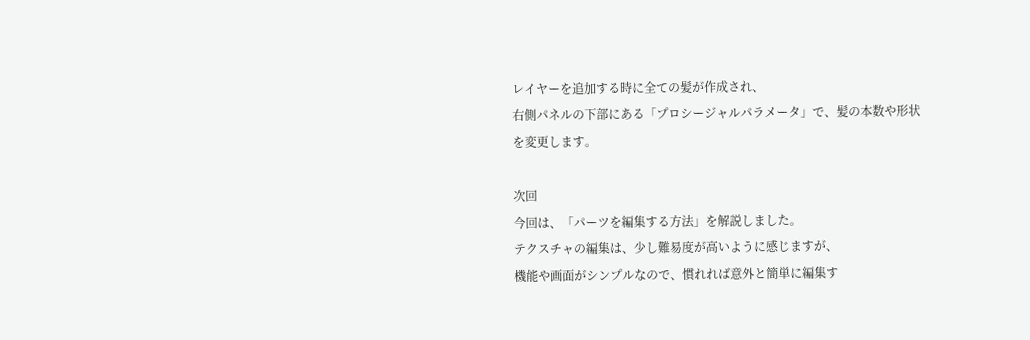レイヤーを追加する時に全ての髪が作成され、
右側パネルの下部にある「プロシージャルパラメータ」で、髪の本数や形状を変更します。

次回
今回は、「パーツを編集する方法」を解説しました。
テクスチャの編集は、少し難易度が高いように感じますが、
機能や画面がシンプルなので、慣れれば意外と簡単に編集す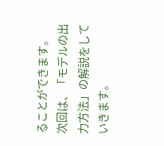ることができます。
次回は、「モデルの出力方法」の解説をしていきます。